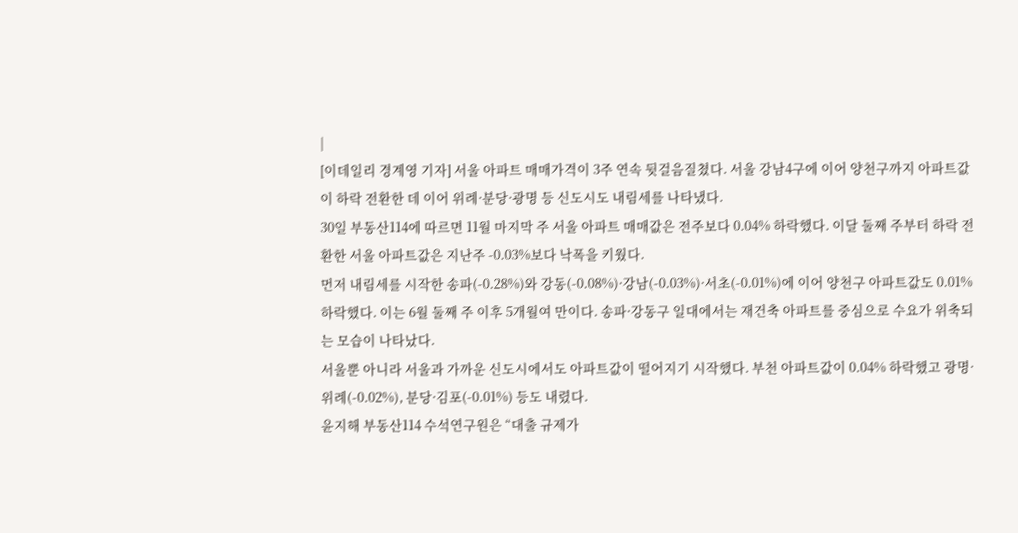|
[이데일리 경계영 기자] 서울 아파트 매매가격이 3주 연속 뒷걸음질쳤다. 서울 강남4구에 이어 양천구까지 아파트값이 하락 전환한 데 이어 위례·분당·광명 등 신도시도 내림세를 나타냈다.
30일 부동산114에 따르면 11월 마지막 주 서울 아파트 매매값은 전주보다 0.04% 하락했다. 이달 둘째 주부터 하락 전환한 서울 아파트값은 지난주 -0.03%보다 낙폭을 키웠다.
먼저 내림세를 시작한 송파(-0.28%)와 강동(-0.08%)·강남(-0.03%)·서초(-0.01%)에 이어 양천구 아파트값도 0.01% 하락했다. 이는 6월 둘째 주 이후 5개월여 만이다. 송파·강동구 일대에서는 재건축 아파트를 중심으로 수요가 위축되는 모습이 나타났다.
서울뿐 아니라 서울과 가까운 신도시에서도 아파트값이 떨어지기 시작했다. 부천 아파트값이 0.04% 하락했고 광명·위례(-0.02%), 분당·김포(-0.01%) 등도 내렸다.
윤지해 부동산114 수석연구원은 “대출 규제가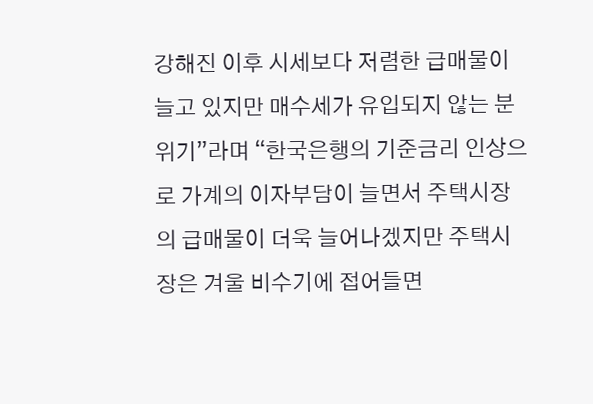강해진 이후 시세보다 저렴한 급매물이 늘고 있지만 매수세가 유입되지 않는 분위기”라며 “한국은행의 기준금리 인상으로 가계의 이자부담이 늘면서 주택시장의 급매물이 더욱 늘어나겠지만 주택시장은 겨울 비수기에 접어들면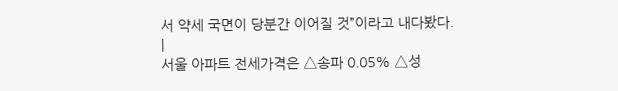서 약세 국면이 당분간 이어질 것”이라고 내다봤다.
|
서울 아파트 전세가격은 △송파 0.05% △성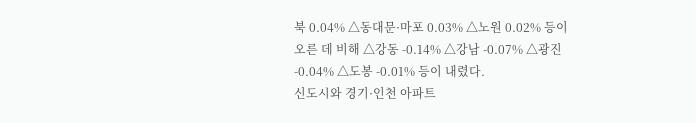북 0.04% △동대문·마포 0.03% △노원 0.02% 등이 오른 데 비해 △강동 -0.14% △강남 -0.07% △광진 -0.04% △도봉 -0.01% 등이 내렸다.
신도시와 경기·인천 아파트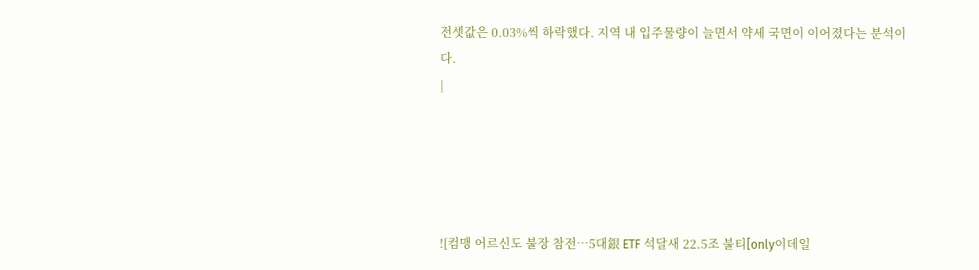전셋값은 0.03%씩 하락했다. 지역 내 입주물량이 늘면서 약세 국면이 이어졌다는 분석이다.
|





![컴맹 어르신도 불장 참전…5대銀 ETF 석달새 22.5조 불티[only이데일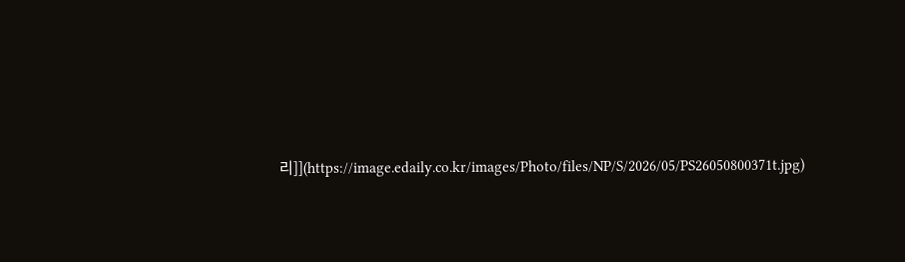리]](https://image.edaily.co.kr/images/Photo/files/NP/S/2026/05/PS26050800371t.jpg)